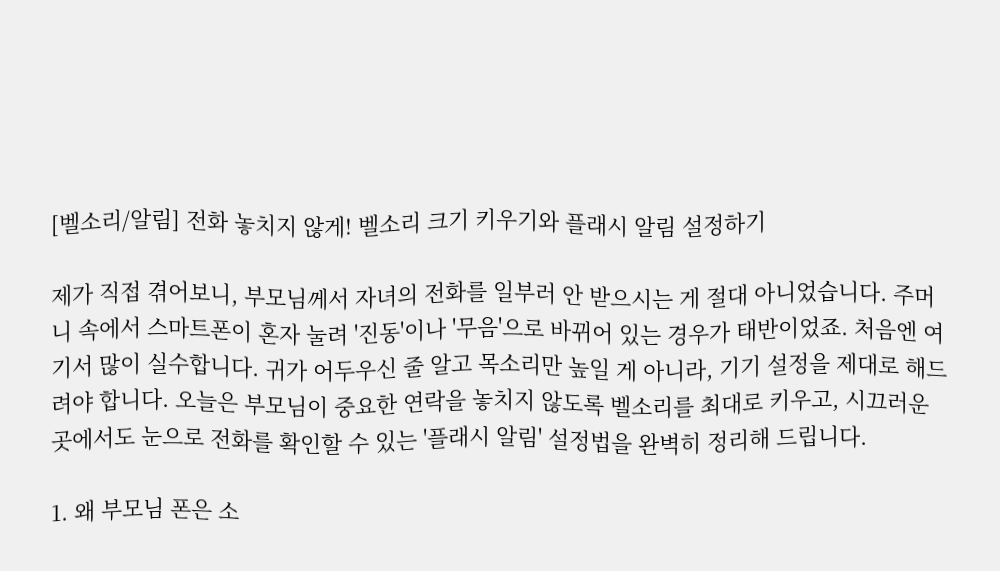[벨소리/알림] 전화 놓치지 않게! 벨소리 크기 키우기와 플래시 알림 설정하기

제가 직접 겪어보니, 부모님께서 자녀의 전화를 일부러 안 받으시는 게 절대 아니었습니다. 주머니 속에서 스마트폰이 혼자 눌려 '진동'이나 '무음'으로 바뀌어 있는 경우가 태반이었죠. 처음엔 여기서 많이 실수합니다. 귀가 어두우신 줄 알고 목소리만 높일 게 아니라, 기기 설정을 제대로 해드려야 합니다. 오늘은 부모님이 중요한 연락을 놓치지 않도록 벨소리를 최대로 키우고, 시끄러운 곳에서도 눈으로 전화를 확인할 수 있는 '플래시 알림' 설정법을 완벽히 정리해 드립니다.

1. 왜 부모님 폰은 소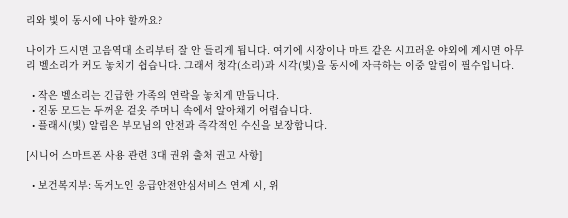리와 빛이 동시에 나야 할까요?

나이가 드시면 고음역대 소리부터 잘 안 들리게 됩니다. 여기에 시장이나 마트 같은 시끄러운 야외에 계시면 아무리 벨소리가 커도 놓치기 쉽습니다. 그래서 청각(소리)과 시각(빛)을 동시에 자극하는 이중 알림이 필수입니다.

  • 작은 벨소리는 긴급한 가족의 연락을 놓치게 만듭니다.
  • 진동 모드는 두꺼운 겉옷 주머니 속에서 알아채기 어렵습니다.
  • 플래시(빛) 알림은 부모님의 안전과 즉각적인 수신을 보장합니다.

[시니어 스마트폰 사용 관련 3대 권위 출처 권고 사항]

  • 보건복지부: 독거노인 응급안전안심서비스 연계 시, 위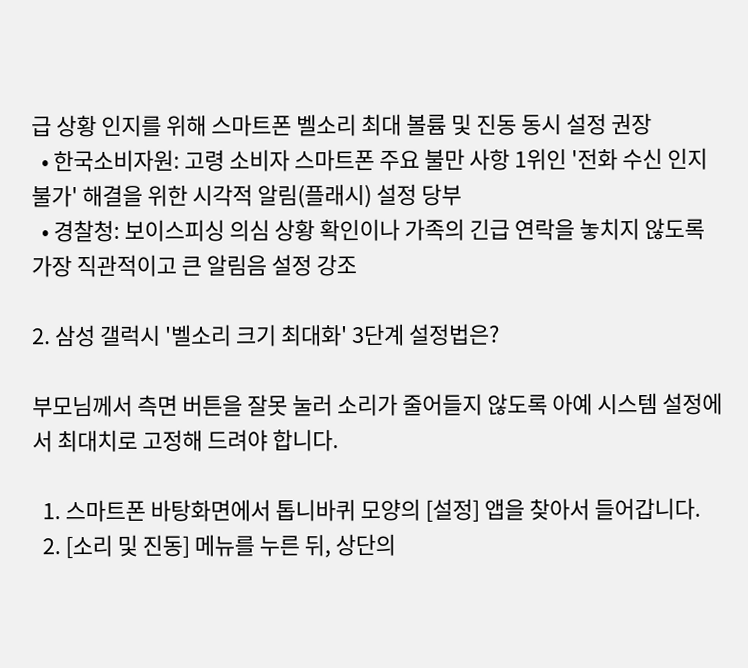급 상황 인지를 위해 스마트폰 벨소리 최대 볼륨 및 진동 동시 설정 권장
  • 한국소비자원: 고령 소비자 스마트폰 주요 불만 사항 1위인 '전화 수신 인지 불가' 해결을 위한 시각적 알림(플래시) 설정 당부
  • 경찰청: 보이스피싱 의심 상황 확인이나 가족의 긴급 연락을 놓치지 않도록 가장 직관적이고 큰 알림음 설정 강조

2. 삼성 갤럭시 '벨소리 크기 최대화' 3단계 설정법은?

부모님께서 측면 버튼을 잘못 눌러 소리가 줄어들지 않도록 아예 시스템 설정에서 최대치로 고정해 드려야 합니다.

  1. 스마트폰 바탕화면에서 톱니바퀴 모양의 [설정] 앱을 찾아서 들어갑니다.
  2. [소리 및 진동] 메뉴를 누른 뒤, 상단의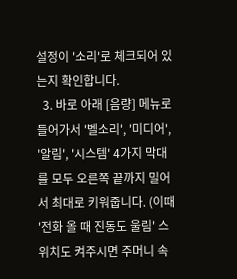설정이 '소리'로 체크되어 있는지 확인합니다.
  3. 바로 아래 [음량] 메뉴로 들어가서 '벨소리', '미디어', '알림', '시스템' 4가지 막대를 모두 오른쪽 끝까지 밀어서 최대로 키워줍니다. (이때 '전화 올 때 진동도 울림' 스위치도 켜주시면 주머니 속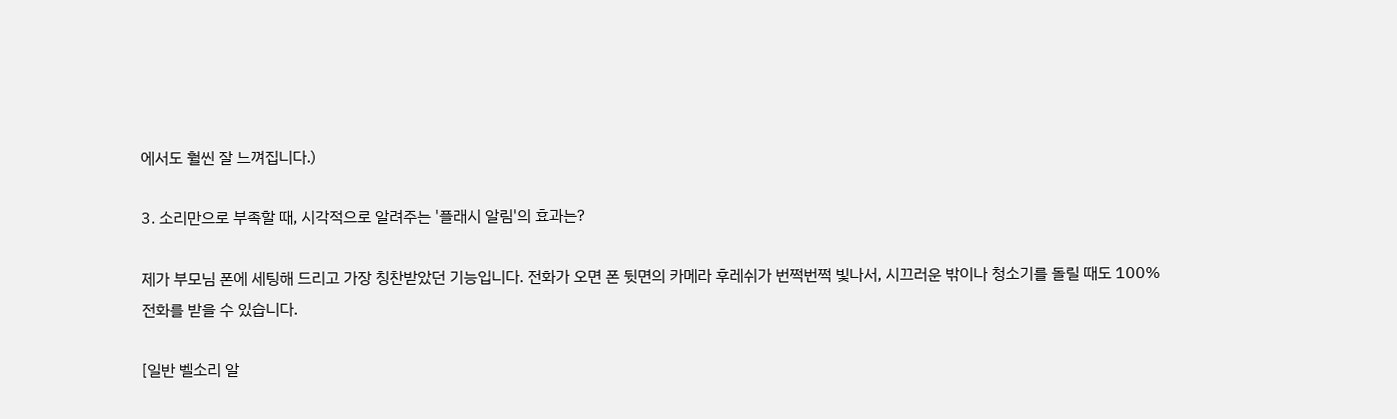에서도 훨씬 잘 느껴집니다.)

3. 소리만으로 부족할 때, 시각적으로 알려주는 '플래시 알림'의 효과는?

제가 부모님 폰에 세팅해 드리고 가장 칭찬받았던 기능입니다. 전화가 오면 폰 뒷면의 카메라 후레쉬가 번쩍번쩍 빛나서, 시끄러운 밖이나 청소기를 돌릴 때도 100% 전화를 받을 수 있습니다.

[일반 벨소리 알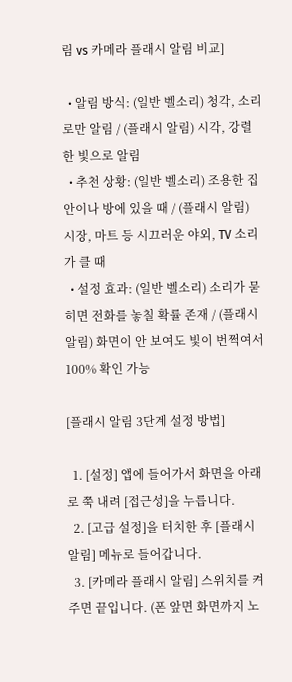림 vs 카메라 플래시 알림 비교]

  • 알림 방식: (일반 벨소리) 청각, 소리로만 알림 / (플래시 알림) 시각, 강렬한 빛으로 알림
  • 추천 상황: (일반 벨소리) 조용한 집 안이나 방에 있을 때 / (플래시 알림) 시장, 마트 등 시끄러운 야외, TV 소리가 클 때
  • 설정 효과: (일반 벨소리) 소리가 묻히면 전화를 놓칠 확률 존재 / (플래시 알림) 화면이 안 보여도 빛이 번쩍여서 100% 확인 가능

[플래시 알림 3단계 설정 방법]

  1. [설정] 앱에 들어가서 화면을 아래로 쭉 내려 [접근성]을 누릅니다.
  2. [고급 설정]을 터치한 후 [플래시 알림] 메뉴로 들어갑니다.
  3. [카메라 플래시 알림] 스위치를 켜주면 끝입니다. (폰 앞면 화면까지 노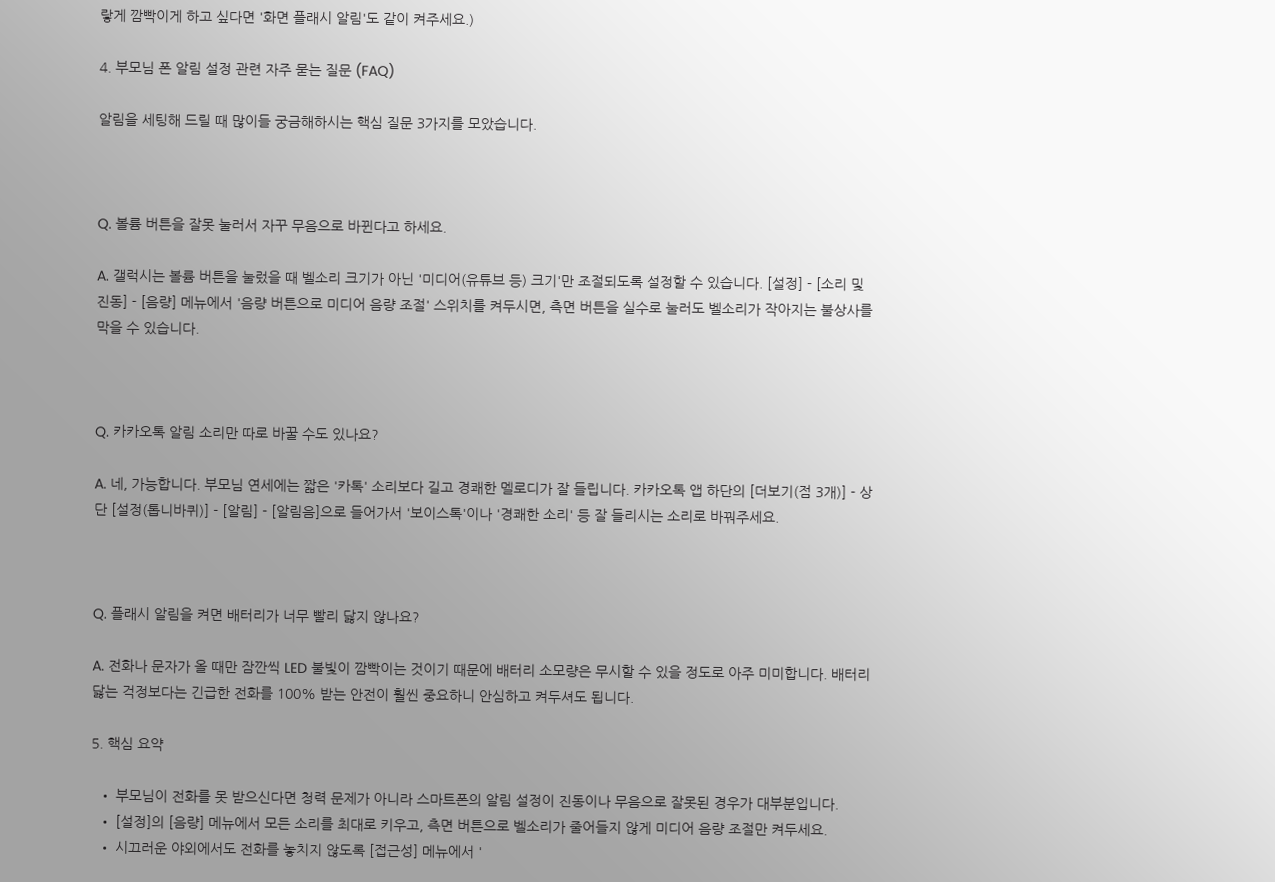랗게 깜빡이게 하고 싶다면 '화면 플래시 알림'도 같이 켜주세요.)

4. 부모님 폰 알림 설정 관련 자주 묻는 질문 (FAQ)

알림을 세팅해 드릴 때 많이들 궁금해하시는 핵심 질문 3가지를 모았습니다.



Q. 볼륨 버튼을 잘못 눌러서 자꾸 무음으로 바뀐다고 하세요.

A. 갤럭시는 볼륨 버튼을 눌렀을 때 벨소리 크기가 아닌 '미디어(유튜브 등) 크기'만 조절되도록 설정할 수 있습니다. [설정] - [소리 및 진동] - [음량] 메뉴에서 '음량 버튼으로 미디어 음량 조절' 스위치를 켜두시면, 측면 버튼을 실수로 눌러도 벨소리가 작아지는 불상사를 막을 수 있습니다.



Q. 카카오톡 알림 소리만 따로 바꿀 수도 있나요?

A. 네, 가능합니다. 부모님 연세에는 짧은 '카톡' 소리보다 길고 경쾌한 멜로디가 잘 들립니다. 카카오톡 앱 하단의 [더보기(점 3개)] - 상단 [설정(톱니바퀴)] - [알림] - [알림음]으로 들어가서 '보이스톡'이나 '경쾌한 소리' 등 잘 들리시는 소리로 바꿔주세요.



Q. 플래시 알림을 켜면 배터리가 너무 빨리 닳지 않나요?

A. 전화나 문자가 올 때만 잠깐씩 LED 불빛이 깜빡이는 것이기 때문에 배터리 소모량은 무시할 수 있을 정도로 아주 미미합니다. 배터리 닳는 걱정보다는 긴급한 전화를 100% 받는 안전이 훨씬 중요하니 안심하고 켜두셔도 됩니다.

5. 핵심 요약

  • 부모님이 전화를 못 받으신다면 청력 문제가 아니라 스마트폰의 알림 설정이 진동이나 무음으로 잘못된 경우가 대부분입니다.
  • [설정]의 [음량] 메뉴에서 모든 소리를 최대로 키우고, 측면 버튼으로 벨소리가 줄어들지 않게 미디어 음량 조절만 켜두세요.
  • 시끄러운 야외에서도 전화를 놓치지 않도록 [접근성] 메뉴에서 '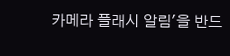카메라 플래시 알림'을 반드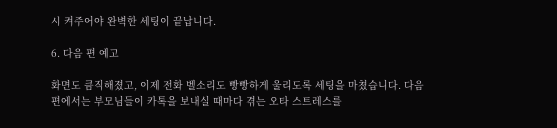시 켜주어야 완벽한 세팅이 끝납니다.

6. 다음 편 예고

화면도 큼직해졌고, 이제 전화 벨소리도 빵빵하게 울리도록 세팅을 마쳤습니다. 다음 편에서는 부모님들이 카톡을 보내실 때마다 겪는 오타 스트레스를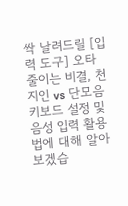싹 날려드릴 [입력 도구] 오타 줄이는 비결, 천지인 vs 단모음 키보드 설정 및 음성 입력 활용법에 대해 알아보겠습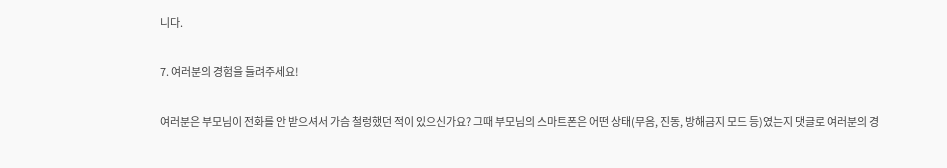니다.

7. 여러분의 경험을 들려주세요!

여러분은 부모님이 전화를 안 받으셔서 가슴 철렁했던 적이 있으신가요? 그때 부모님의 스마트폰은 어떤 상태(무음, 진동, 방해금지 모드 등)였는지 댓글로 여러분의 경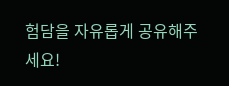험담을 자유롭게 공유해주세요!